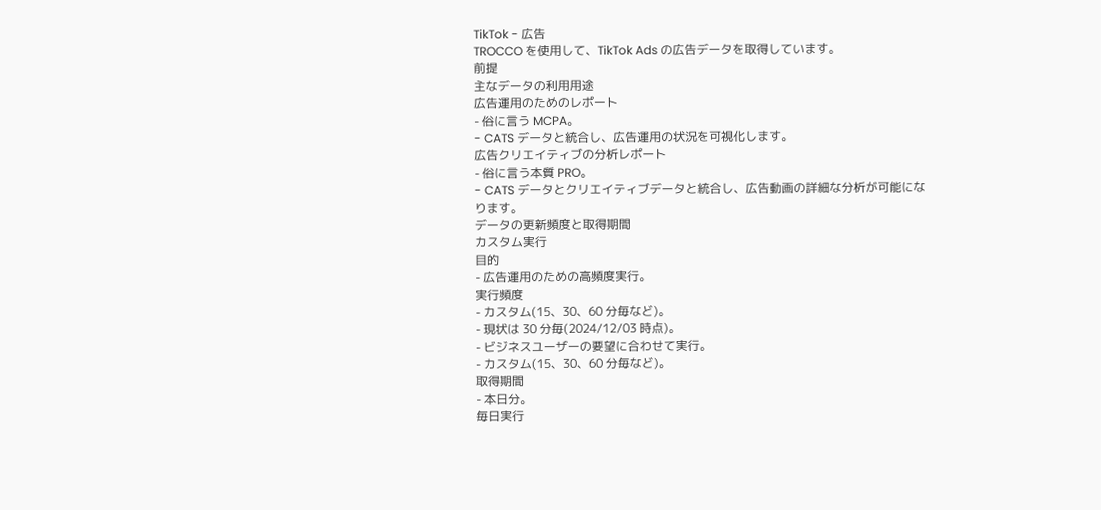TikTok - 広告
TROCCO を使用して、TikTok Ads の広告データを取得しています。
前提
主なデータの利用用途
広告運用のためのレポート
- 俗に言う MCPA。
- CATS データと統合し、広告運用の状況を可視化します。
広告クリエイティブの分析レポート
- 俗に言う本質 PRO。
- CATS データとクリエイティブデータと統合し、広告動画の詳細な分析が可能になります。
データの更新頻度と取得期間
カスタム実行
目的
- 広告運用のための高頻度実行。
実行頻度
- カスタム(15、30、60 分毎など)。
- 現状は 30 分毎(2024/12/03 時点)。
- ビジネスユーザーの要望に合わせて実行。
- カスタム(15、30、60 分毎など)。
取得期間
- 本日分。
毎日実行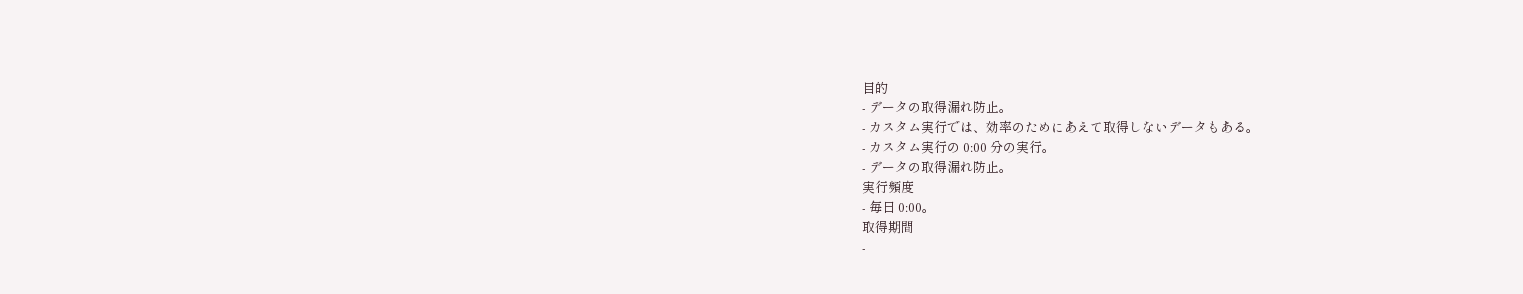目的
- データの取得漏れ防止。
- カスタム実行では、効率のためにあえて取得しないデータもある。
- カスタム実行の 0:00 分の実行。
- データの取得漏れ防止。
実行頻度
- 毎日 0:00。
取得期間
-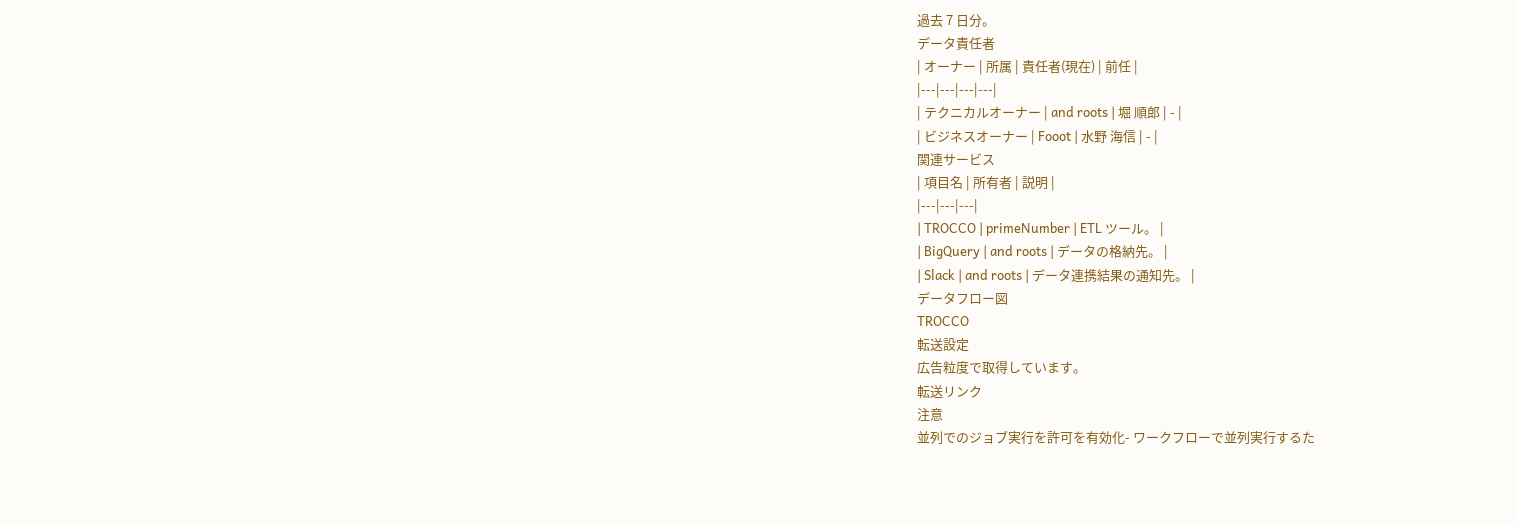過去 7 日分。
データ責任者
| オーナー | 所属 | 責任者(現在) | 前任 |
|---|---|---|---|
| テクニカルオーナー | and roots | 堀 順郎 | - |
| ビジネスオーナー | Fooot | 水野 海信 | - |
関連サービス
| 項目名 | 所有者 | 説明 |
|---|---|---|
| TROCCO | primeNumber | ETL ツール。 |
| BigQuery | and roots | データの格納先。 |
| Slack | and roots | データ連携結果の通知先。 |
データフロー図
TROCCO
転送設定
広告粒度で取得しています。
転送リンク
注意
並列でのジョブ実行を許可を有効化- ワークフローで並列実行するた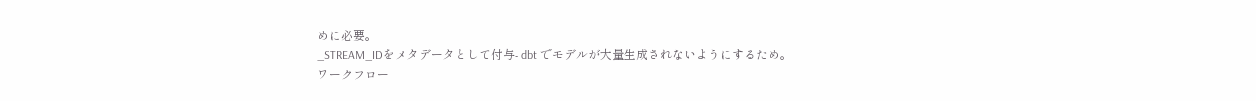めに必要。
_STREAM_IDをメタデータとして付与- dbt でモデルが大量生成されないようにするため。
ワークフロー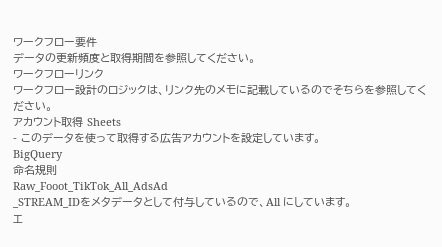ワークフロー要件
データの更新頻度と取得期間を参照してください。
ワークフローリンク
ワークフロー設計のロジックは、リンク先のメモに記載しているのでそちらを参照してください。
アカウント取得 Sheets
- このデータを使って取得する広告アカウントを設定しています。
BigQuery
命名規則
Raw_Fooot_TikTok_All_AdsAd
_STREAM_IDをメタデータとして付与しているので、All にしています。
エ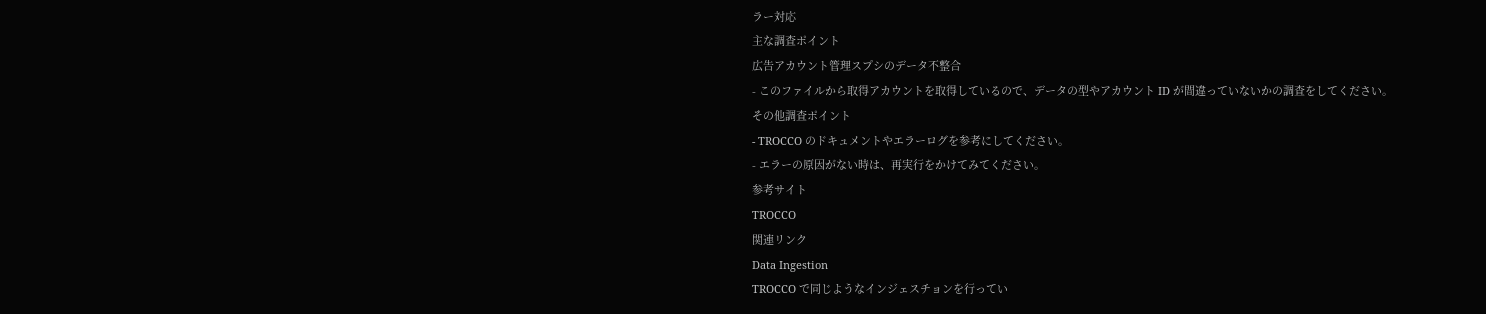ラー対応
主な調査ポイント
広告アカウント管理スプシのデータ不整合
- このファイルから取得アカウントを取得しているので、データの型やアカウント ID が間違っていないかの調査をしてください。
その他調査ポイント
- TROCCO のドキュメントやエラーログを参考にしてください。
- エラーの原因がない時は、再実行をかけてみてください。
参考サイト
TROCCO
関連リンク
Data Ingestion
TROCCO で同じようなインジェスチョンを行ってい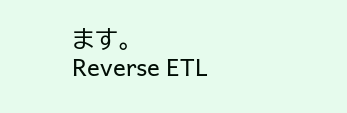ます。
Reverse ETL